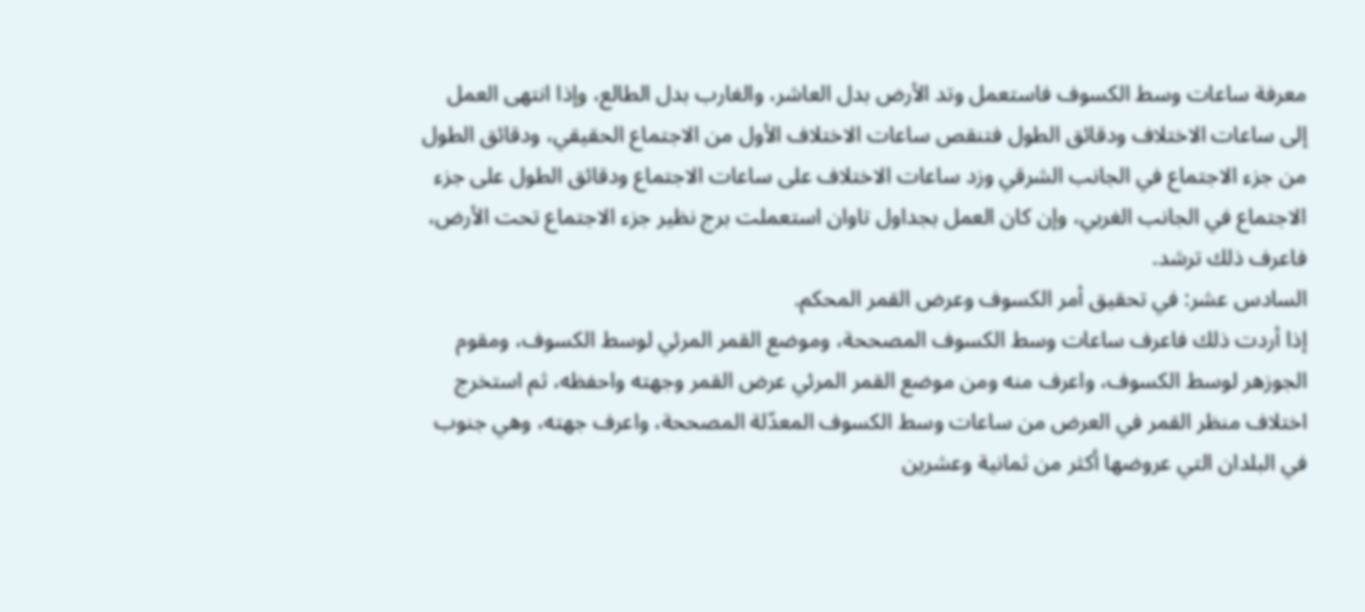معرفة ساعات وسط الكسوف فاستعمل وتد الأرض بدل العاشر، والغارب بدل الطالع، وإذا انتهى العمل إلى ساعات الاختلاف ودقائق الطول فتنقص ساعات الاختلاف الأول من الاجتماع الحقيقي، ودقائق الطول من جزء الاجتماع في الجانب الشرقي وزد ساعات الاختلاف على ساعات الاجتماع ودقائق الطول على جزء الاجتماع في الجانب الغربي، وإن كان العمل بجداول تاوان استعملت برج نظير جزء الاجتماع تحت الأرض، فاعرف ذلك ترشد.
السادس عشر: في تحقيق أمر الكسوف وعرض القمر المحكم.
إذا أردت ذلك فاعرف ساعات وسط الكسوف المصححة، وموضع القمر المرئي لوسط الكسوف، ومقوم الجوزهر لوسط الكسوف، واعرف منه ومن موضع القمر المرئي عرض القمر وجهته واحفظه، ثم استخرج اختلاف منظر القمر في العرض من ساعات وسط الكسوف المعدّلة المصححة، واعرف جهته، وهي جنوب في البلدان التي عروضها أكثر من ثمانية وعشرين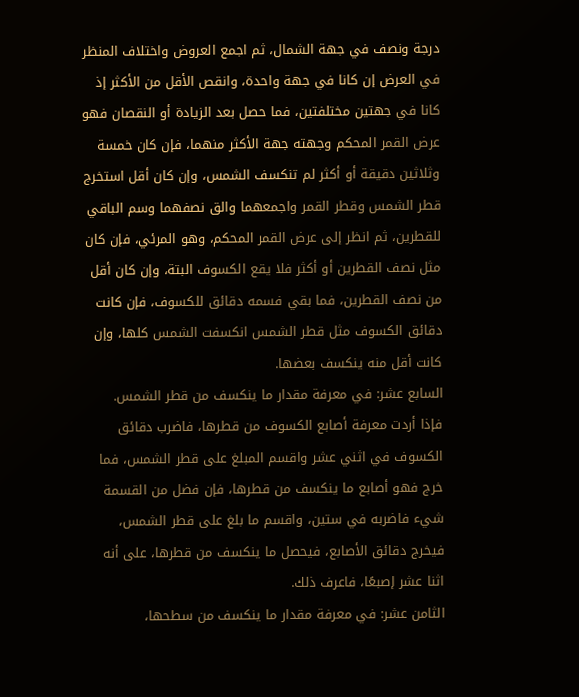درجة ونصف في جهة الشمال، ثم اجمع العروض واختلاف المنظر في العرض إن كانا في جهة واحدة، وانقص الأقل من الأكثر إذ كانا في جهتين مختلفتين، فما حصل بعد الزيادة أو النقصان فهو عرض القمر المحكم وجهته جهة الأكثر منهما، فإن كان خمسة وثلاثين دقيقة أو أكثر لم تنكسف الشمس، وإن كان أقل استخرج قطر الشمس وقطر القمر واجمعهما والق نصفهما وسم الباقي للقطرين، ثم انظر إلى عرض القمر المحكم، وهو المرئي، فإن كان مثل نصف القطرين أو أكثر فلا يقع الكسوف البتة، وإن كان أقل من نصف القطرين، فما بقي فسمه دقائق للكسوف، فإن كانت دقائق الكسوف مثل قطر الشمس انكسفت الشمس كلها، وإن كانت أقل منه ينكسف بعضها.
السابع عشر: في معرفة مقدار ما ينكسف من قطر الشمس.
فإذا أردت معرفة أصابع الكسوف من قطرها، فاضرب دقائق الكسوف في اثني عشر واقسم المبلغ على قطر الشمس، فما خرج فهو أصابع ما ينكسف من قطرها، فإن فضل من القسمة شيء فاضربه في ستين، واقسم ما بلغ على قطر الشمس، فيخرج دقائق الأصابع، فيحصل ما ينكسف من قطرها، على أنه اثنا عشر إصبعًا، فاعرف ذلك.
الثامن عشر: في معرفة مقدار ما ينكسف من سطحها،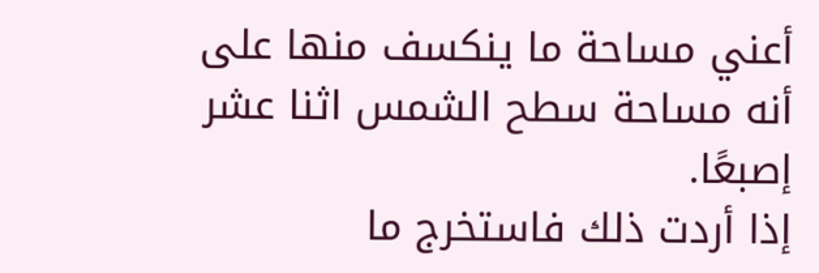أعني مساحة ما ينكسف منها على أنه مساحة سطح الشمس اثنا عشر إصبعًا.
إذا أردت ذلك فاستخرج ما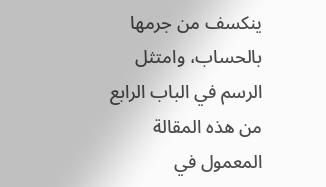ينكسف من جرمها بالحساب، وامتثل الرسم في الباب الرابع من هذه المقالة المعمول في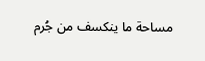مساحة ما ينكسف من جُرم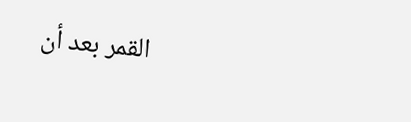القمر بعد أن